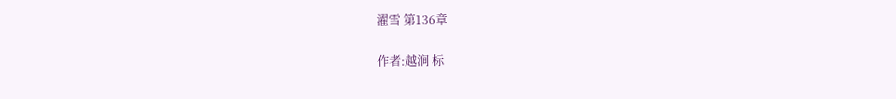濯雪 第136章

作者:越涧 标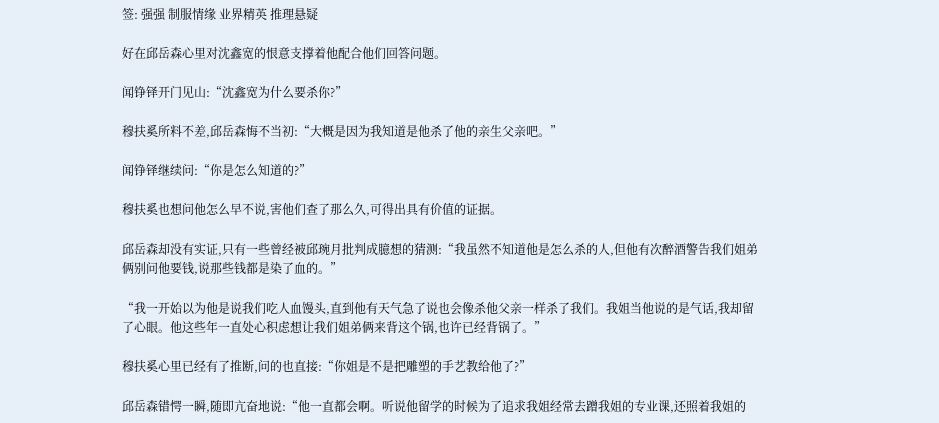签: 强强 制服情缘 业界精英 推理悬疑

好在邱岳森心里对沈鑫宽的恨意支撑着他配合他们回答问题。

闻铮铎开门见山:“沈鑫宽为什么要杀你?”

穆扶奚所料不差,邱岳森悔不当初:“大概是因为我知道是他杀了他的亲生父亲吧。”

闻铮铎继续问:“你是怎么知道的?”

穆扶奚也想问他怎么早不说,害他们查了那么久,可得出具有价值的证据。

邱岳森却没有实证,只有一些曾经被邱琬月批判成臆想的猜测:“我虽然不知道他是怎么杀的人,但他有次醉酒警告我们姐弟俩别问他要钱,说那些钱都是染了血的。”

“我一开始以为他是说我们吃人血馒头,直到他有天气急了说也会像杀他父亲一样杀了我们。我姐当他说的是气话,我却留了心眼。他这些年一直处心积虑想让我们姐弟俩来背这个锅,也许已经背锅了。”

穆扶奚心里已经有了推断,问的也直接:“你姐是不是把雕塑的手艺教给他了?”

邱岳森错愕一瞬,随即亢奋地说:“他一直都会啊。听说他留学的时候为了追求我姐经常去蹭我姐的专业课,还照着我姐的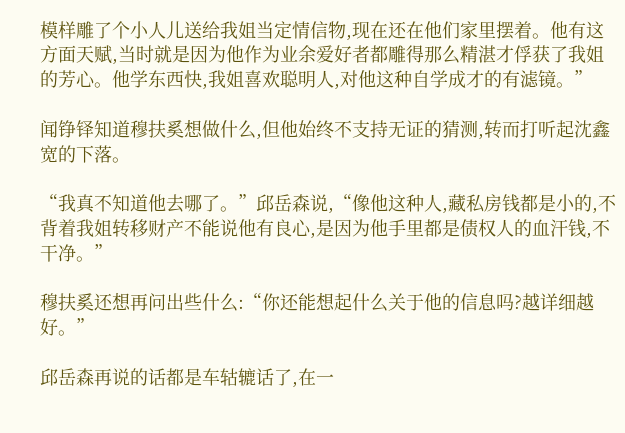模样雕了个小人儿送给我姐当定情信物,现在还在他们家里摆着。他有这方面天赋,当时就是因为他作为业余爱好者都雕得那么精湛才俘获了我姐的芳心。他学东西快,我姐喜欢聪明人,对他这种自学成才的有滤镜。”

闻铮铎知道穆扶奚想做什么,但他始终不支持无证的猜测,转而打听起沈鑫宽的下落。

“我真不知道他去哪了。”邱岳森说,“像他这种人,藏私房钱都是小的,不背着我姐转移财产不能说他有良心,是因为他手里都是债权人的血汗钱,不干净。”

穆扶奚还想再问出些什么:“你还能想起什么关于他的信息吗?越详细越好。”

邱岳森再说的话都是车轱辘话了,在一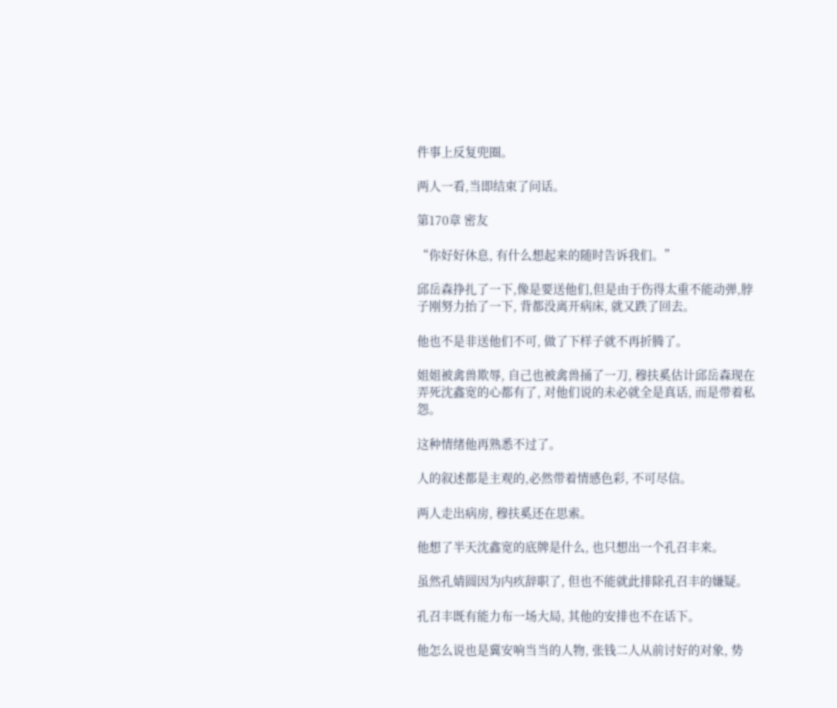件事上反复兜圈。

两人一看,当即结束了问话。

第170章 密友

“你好好休息, 有什么想起来的随时告诉我们。”

邱岳森挣扎了一下,像是要送他们,但是由于伤得太重不能动弹,脖子刚努力抬了一下, 背都没离开病床, 就又跌了回去。

他也不是非送他们不可, 做了下样子就不再折腾了。

姐姐被禽兽欺辱, 自己也被禽兽捅了一刀, 穆扶奚估计邱岳森现在弄死沈鑫宽的心都有了, 对他们说的未必就全是真话, 而是带着私怨。

这种情绪他再熟悉不过了。

人的叙述都是主观的,必然带着情感色彩, 不可尽信。

两人走出病房, 穆扶奚还在思索。

他想了半天沈鑫宽的底牌是什么, 也只想出一个孔召丰来。

虽然孔婧圆因为内疚辞职了, 但也不能就此排除孔召丰的嫌疑。

孔召丰既有能力布一场大局, 其他的安排也不在话下。

他怎么说也是冀安响当当的人物, 张钱二人从前讨好的对象, 势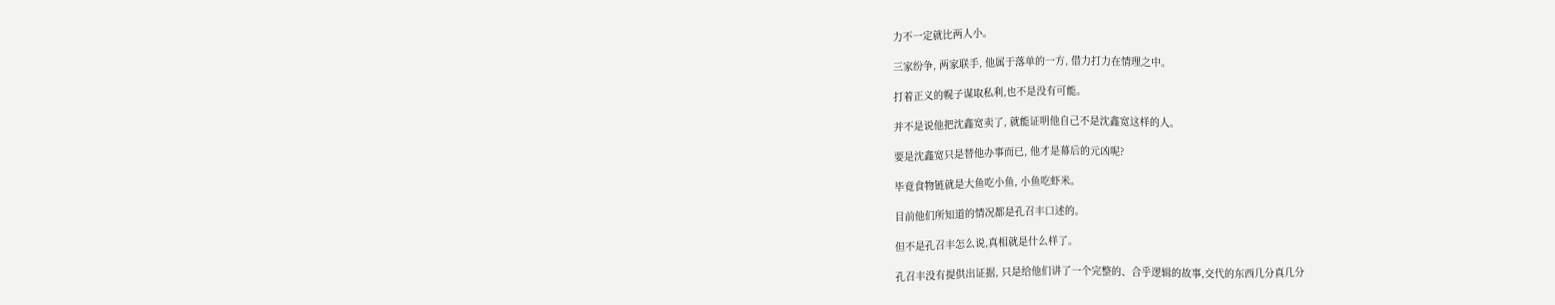力不一定就比两人小。

三家纷争, 两家联手, 他属于落单的一方, 借力打力在情理之中。

打着正义的幌子谋取私利,也不是没有可能。

并不是说他把沈鑫宽卖了, 就能证明他自己不是沈鑫宽这样的人。

要是沈鑫宽只是替他办事而已, 他才是幕后的元凶呢?

毕竟食物链就是大鱼吃小鱼, 小鱼吃虾米。

目前他们所知道的情况都是孔召丰口述的。

但不是孔召丰怎么说,真相就是什么样了。

孔召丰没有提供出证据, 只是给他们讲了一个完整的、合乎逻辑的故事,交代的东西几分真几分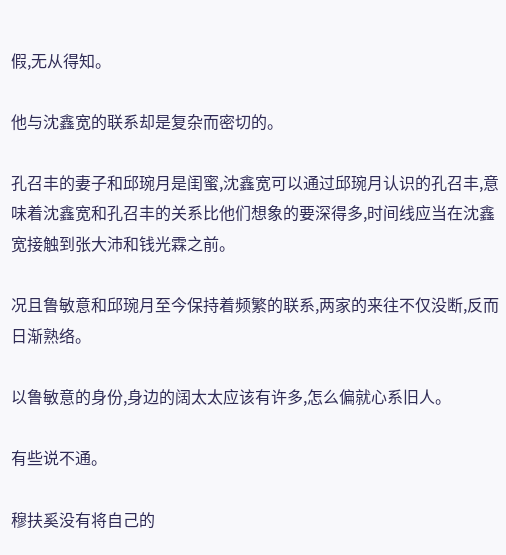假,无从得知。

他与沈鑫宽的联系却是复杂而密切的。

孔召丰的妻子和邱琬月是闺蜜,沈鑫宽可以通过邱琬月认识的孔召丰,意味着沈鑫宽和孔召丰的关系比他们想象的要深得多,时间线应当在沈鑫宽接触到张大沛和钱光霖之前。

况且鲁敏意和邱琬月至今保持着频繁的联系,两家的来往不仅没断,反而日渐熟络。

以鲁敏意的身份,身边的阔太太应该有许多,怎么偏就心系旧人。

有些说不通。

穆扶奚没有将自己的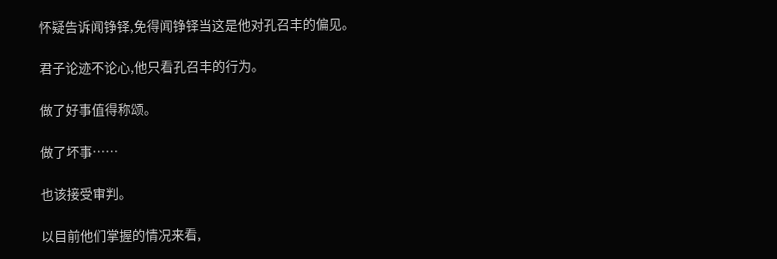怀疑告诉闻铮铎,免得闻铮铎当这是他对孔召丰的偏见。

君子论迹不论心,他只看孔召丰的行为。

做了好事值得称颂。

做了坏事……

也该接受审判。

以目前他们掌握的情况来看,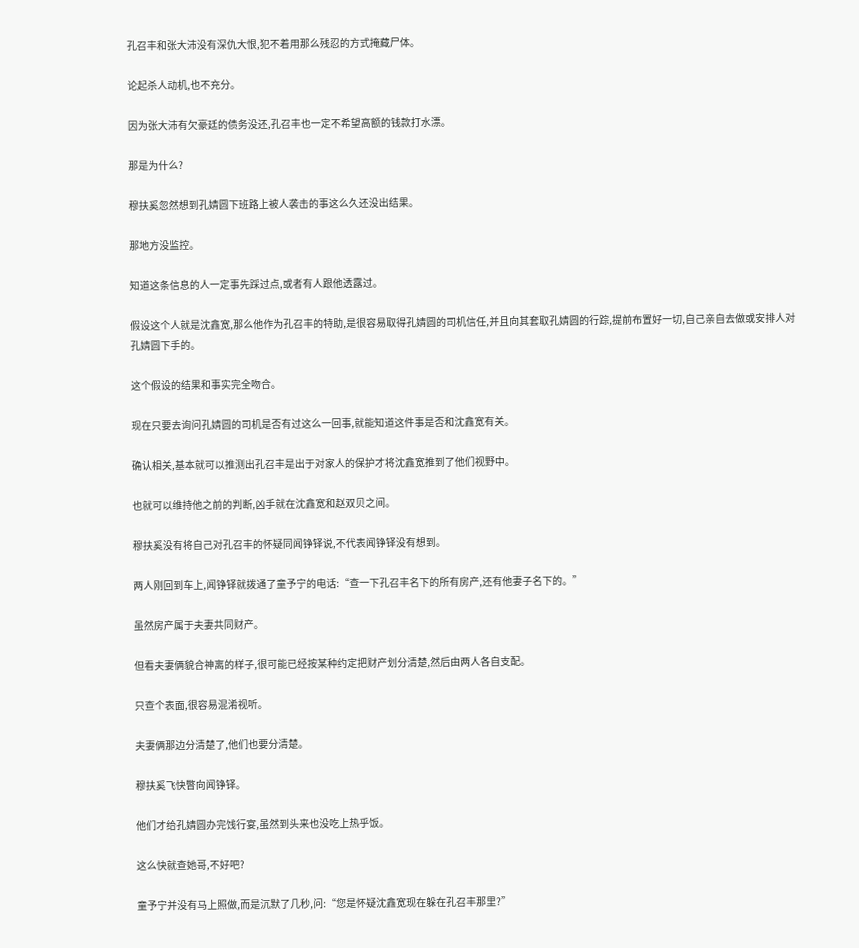孔召丰和张大沛没有深仇大恨,犯不着用那么残忍的方式掩藏尸体。

论起杀人动机,也不充分。

因为张大沛有欠豪廷的债务没还,孔召丰也一定不希望高额的钱款打水漂。

那是为什么?

穆扶奚忽然想到孔婧圆下班路上被人袭击的事这么久还没出结果。

那地方没监控。

知道这条信息的人一定事先踩过点,或者有人跟他透露过。

假设这个人就是沈鑫宽,那么他作为孔召丰的特助,是很容易取得孔婧圆的司机信任,并且向其套取孔婧圆的行踪,提前布置好一切,自己亲自去做或安排人对孔婧圆下手的。

这个假设的结果和事实完全吻合。

现在只要去询问孔婧圆的司机是否有过这么一回事,就能知道这件事是否和沈鑫宽有关。

确认相关,基本就可以推测出孔召丰是出于对家人的保护才将沈鑫宽推到了他们视野中。

也就可以维持他之前的判断,凶手就在沈鑫宽和赵双贝之间。

穆扶奚没有将自己对孔召丰的怀疑同闻铮铎说,不代表闻铮铎没有想到。

两人刚回到车上,闻铮铎就拨通了童予宁的电话:“查一下孔召丰名下的所有房产,还有他妻子名下的。”

虽然房产属于夫妻共同财产。

但看夫妻俩貌合神离的样子,很可能已经按某种约定把财产划分清楚,然后由两人各自支配。

只查个表面,很容易混淆视听。

夫妻俩那边分清楚了,他们也要分清楚。

穆扶奚飞快瞥向闻铮铎。

他们才给孔婧圆办完饯行宴,虽然到头来也没吃上热乎饭。

这么快就查她哥,不好吧?

童予宁并没有马上照做,而是沉默了几秒,问:“您是怀疑沈鑫宽现在躲在孔召丰那里?”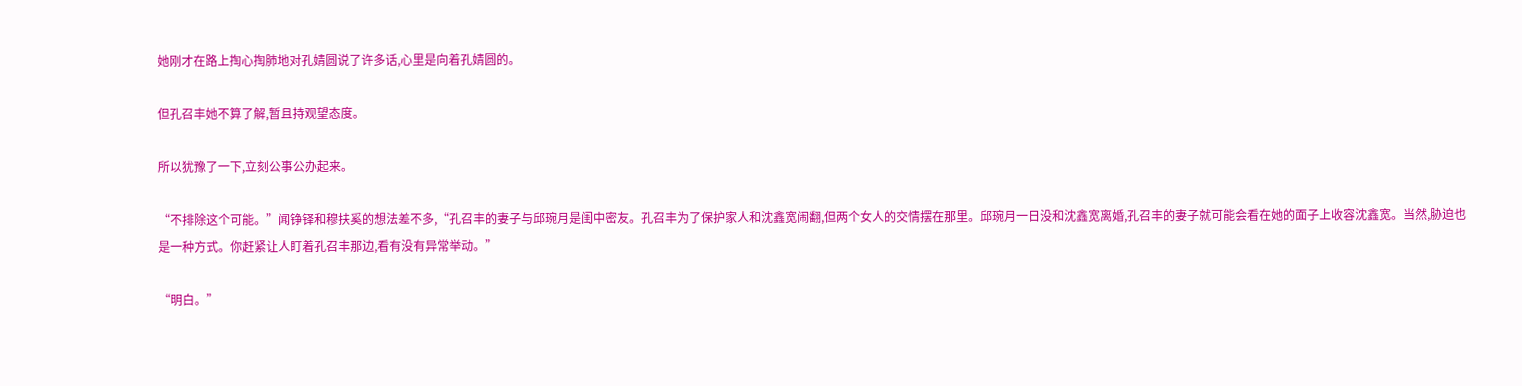她刚才在路上掏心掏肺地对孔婧圆说了许多话,心里是向着孔婧圆的。

但孔召丰她不算了解,暂且持观望态度。

所以犹豫了一下,立刻公事公办起来。

“不排除这个可能。”闻铮铎和穆扶奚的想法差不多,“孔召丰的妻子与邱琬月是闺中密友。孔召丰为了保护家人和沈鑫宽闹翻,但两个女人的交情摆在那里。邱琬月一日没和沈鑫宽离婚,孔召丰的妻子就可能会看在她的面子上收容沈鑫宽。当然,胁迫也是一种方式。你赶紧让人盯着孔召丰那边,看有没有异常举动。”

“明白。”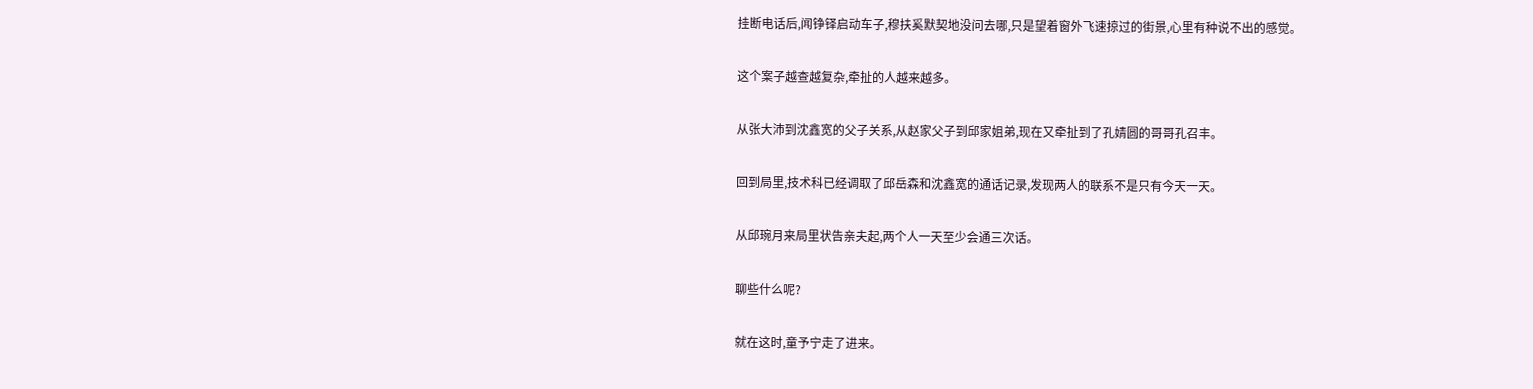挂断电话后,闻铮铎启动车子,穆扶奚默契地没问去哪,只是望着窗外飞速掠过的街景,心里有种说不出的感觉。

这个案子越查越复杂,牵扯的人越来越多。

从张大沛到沈鑫宽的父子关系,从赵家父子到邱家姐弟,现在又牵扯到了孔婧圆的哥哥孔召丰。

回到局里,技术科已经调取了邱岳森和沈鑫宽的通话记录,发现两人的联系不是只有今天一天。

从邱琬月来局里状告亲夫起,两个人一天至少会通三次话。

聊些什么呢?

就在这时,童予宁走了进来。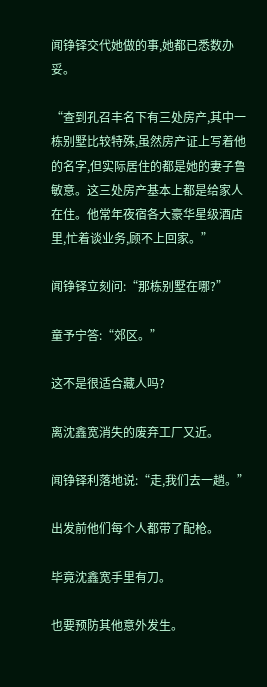闻铮铎交代她做的事,她都已悉数办妥。

“查到孔召丰名下有三处房产,其中一栋别墅比较特殊,虽然房产证上写着他的名字,但实际居住的都是她的妻子鲁敏意。这三处房产基本上都是给家人在住。他常年夜宿各大豪华星级酒店里,忙着谈业务,顾不上回家。”

闻铮铎立刻问:“那栋别墅在哪?”

童予宁答:“郊区。”

这不是很适合藏人吗?

离沈鑫宽消失的废弃工厂又近。

闻铮铎利落地说:“走,我们去一趟。”

出发前他们每个人都带了配枪。

毕竟沈鑫宽手里有刀。

也要预防其他意外发生。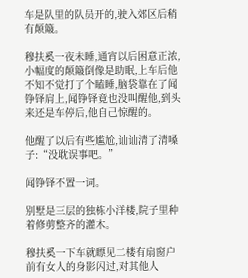车是队里的队员开的,驶入郊区后稍有颠簸。

穆扶奚一夜未睡,通宵以后困意正浓,小幅度的颠簸倒像是助眠,上车后他不知不觉打了个瞌睡,脑袋靠在了闻铮铎肩上,闻铮铎竟也没叫醒他,到头来还是车停后,他自己惊醒的。

他醒了以后有些尴尬,讪讪清了清嗓子:“没耽误事吧。”

闻铮铎不置一词。

别墅是三层的独栋小洋楼,院子里种着修剪整齐的灌木。

穆扶奚一下车就瞟见二楼有扇窗户前有女人的身影闪过,对其他人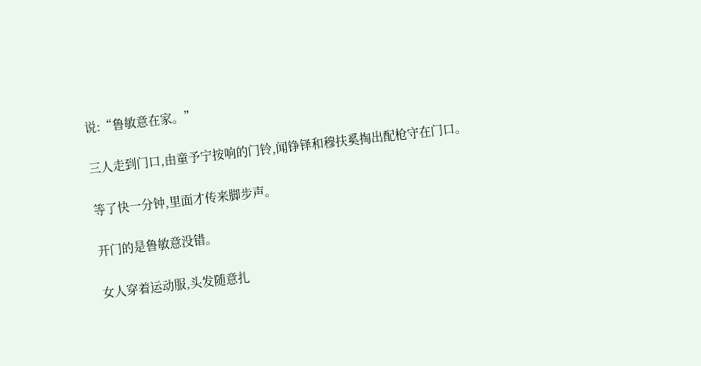说:“鲁敏意在家。”

三人走到门口,由童予宁按响的门铃,闻铮铎和穆扶奚掏出配枪守在门口。

等了快一分钟,里面才传来脚步声。

开门的是鲁敏意没错。

女人穿着运动服,头发随意扎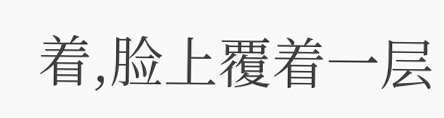着,脸上覆着一层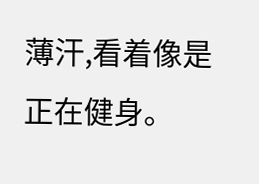薄汗,看着像是正在健身。